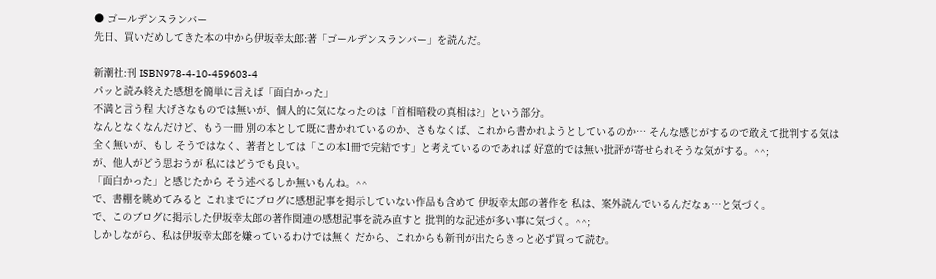● ゴールデンスランバー
先日、買いだめしてきた本の中から伊坂幸太郎:著「ゴールデンスランバー」を読んだ。

新潮社:刊 ISBN978-4-10-459603-4
パッと読み終えた感想を簡単に言えば「面白かった」
不満と言う程 大げさなものでは無いが、個人的に気になったのは「首相暗殺の真相は?」という部分。
なんとなくなんだけど、もう一冊 別の本として既に書かれているのか、さもなくば、これから書かれようとしているのか… そんな感じがするので敢えて批判する気は全く無いが、もし そうではなく、著者としては「この本1冊で完結です」と考えているのであれば 好意的では無い批評が寄せられそうな気がする。^^;
が、他人がどう思おうが 私にはどうでも良い。
「面白かった」と感じたから そう述べるしか無いもんね。^^
で、書棚を眺めてみると これまでにブログに感想記事を掲示していない作品も含めて 伊坂幸太郎の著作を 私は、案外読んでいるんだなぁ…と気づく。
で、このブログに掲示した伊坂幸太郎の著作関連の感想記事を読み直すと 批判的な記述が多い事に気づく。^^;
しかしながら、私は伊坂幸太郎を嫌っているわけでは無く だから、これからも新刊が出たらきっと必ず買って読む。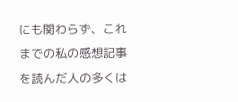にも関わらず、これまでの私の感想記事を読んだ人の多くは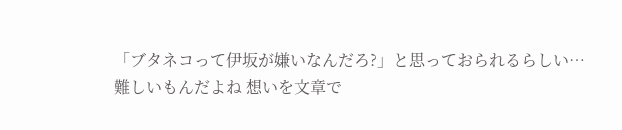「ブタネコって伊坂が嫌いなんだろ?」と思っておられるらしい…
難しいもんだよね 想いを文章で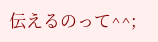伝えるのって^^;